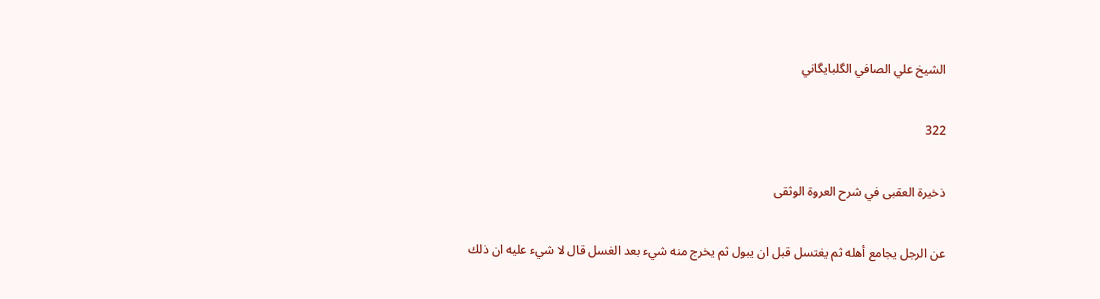الشيخ علي الصافي الگلبايگاني

322

ذخيرة العقبى في شرح العروة الوثقى

عن الرجل يجامع أهله ثم يغتسل قبل ان يبول ثم يخرج منه شيء بعد الغسل قال لا شيء عليه ان ذلك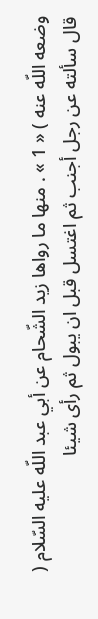وضعه اللّه عنه ) « 1 » . منها ما رواها زيد الشّحام عن أبي عبد اللّه عليه السّلام ( قال سألته عن رجل أجنب ثم اغتسل قبل ان يبول ثم رأى شيئا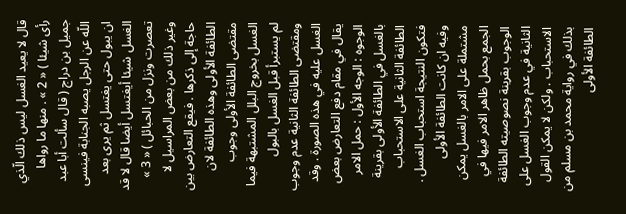قال لا يعيد الغسل ليس ذلك الّذي رأى شيئا ) « 2 » . منها ما رواها جميل بن دراج ( قال سألت أبا عبد اللّه عن الرجل يصبه الجنابة فينسى ان يبول حتى يغتسل ثم يرى بعد الغسل شيئا أيغتسل أيضا قال لا قد تعصرت ونزل من الحبائل ) « 3 » وغير ذلك من بعض المراسيل لا حاجة إلى ذكرها . فيقع التعارض بين الطائفة الأولى وهذه الطائفة لان مقتضى الطائفة الأولى وجوب الغسل بخروج البلل المشتبهة فيما لم يستبرأ قبل الغسل بالبول ومقتضى الطائفة الثانية عدم وجوب الغسل عليه في هذه الصورة . وقد يقال في مقام دفع التعارض بعض الوجوه : الوجه الأول : حمل الامر بالغسل في الطائفة الأولى بقرينة الطائفة الثانية على الاستحباب فتكون النتيجة استحباب الغسل . وفيه ان كانت الطائفة الأولى مشتملة على الامر بالغسل يمكن الجمع بحمل ظاهر الامر فيها في الوجوب بقرينة نصوصيته الطائفة الثانية في عدم وجوب الغسل على الاستحباب . ولكن لا يمكن القول بذلك في رواية محمد بن مسلم من الطائفة الأولى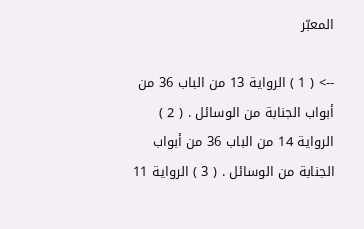المعبّر

--> ( 1 ) الرواية 13 من الباب 36 من أبواب الجنابة من الوسائل . ( 2 ) الرواية 14 من الباب 36 من أبواب الجنابة من الوسائل . ( 3 ) الرواية 11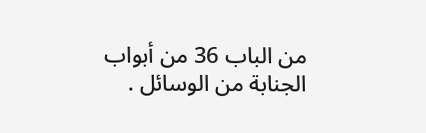من الباب 36 من أبواب الجنابة من الوسائل .